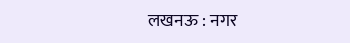लखनऊ : नगर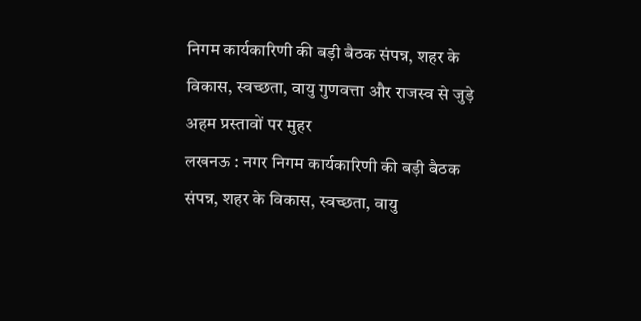निगम कार्यकारिणी की बड़ी बैठक संपन्न, शहर के विकास, स्वच्छता, वायु गुणवत्ता और राजस्व से जुड़े अहम प्रस्तावों पर मुहर
लखनऊ : नगर निगम कार्यकारिणी की बड़ी बैठक संपन्न, शहर के विकास, स्वच्छता, वायु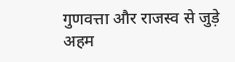गुणवत्ता और राजस्व से जुड़े अहम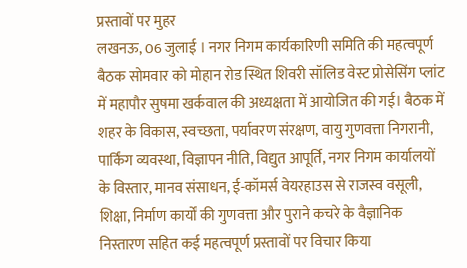प्रस्तावों पर मुहर
लखनऊ, 06 जुलाई । नगर निगम कार्यकारिणी समिति की महत्वपूर्ण बैठक सोमवार को मोहान रोड स्थित शिवरी सॉलिड वेस्ट प्रोसेसिंग प्लांट में महापौर सुषमा खर्कवाल की अध्यक्षता में आयोजित की गई। बैठक में शहर के विकास, स्वच्छता, पर्यावरण संरक्षण, वायु गुणवत्ता निगरानी, पार्किंग व्यवस्था, विज्ञापन नीति, विद्युत आपूर्ति, नगर निगम कार्यालयों के विस्तार, मानव संसाधन, ई-कॉमर्स वेयरहाउस से राजस्व वसूली, शिक्षा, निर्माण कार्यों की गुणवत्ता और पुराने कचरे के वैज्ञानिक निस्तारण सहित कई महत्वपूर्ण प्रस्तावों पर विचार किया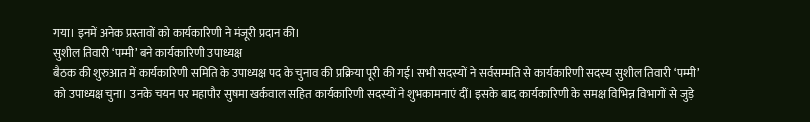गया। इनमें अनेक प्रस्तावों को कार्यकारिणी ने मंजूरी प्रदान की।
सुशील तिवारी ‘पम्मी’ बने कार्यकारिणी उपाध्यक्ष
बैठक की शुरुआत में कार्यकारिणी समिति के उपाध्यक्ष पद के चुनाव की प्रक्रिया पूरी की गई। सभी सदस्यों ने सर्वसम्मति से कार्यकारिणी सदस्य सुशील तिवारी ‘पम्मी’ को उपाध्यक्ष चुना। उनके चयन पर महापौर सुषमा खर्कवाल सहित कार्यकारिणी सदस्यों ने शुभकामनाएं दीं। इसके बाद कार्यकारिणी के समक्ष विभिन्न विभागों से जुड़े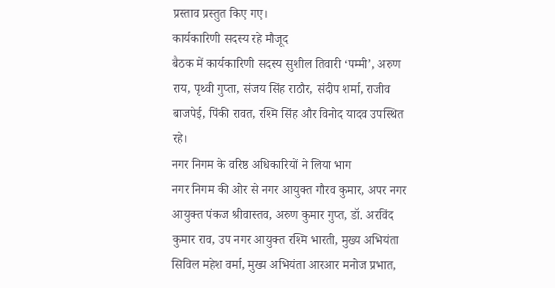प्रस्ताव प्रस्तुत किए गए।
कार्यकारिणी सदस्य रहे मौजूद
बैठक में कार्यकारिणी सदस्य सुशील तिवारी ‘पम्मी’, अरुण राय, पृथ्वी गुप्ता, संजय सिंह राठौर, संदीप शर्मा, राजीव बाजपेई, पिंकी रावत, रश्मि सिंह और विनोद यादव उपस्थित रहे।
नगर निगम के वरिष्ठ अधिकारियों ने लिया भाग
नगर निगम की ओर से नगर आयुक्त गौरव कुमार, अपर नगर आयुक्त पंकज श्रीवास्तव, अरुण कुमार गुप्त, डॉ. अरविंद कुमार राव, उप नगर आयुक्त रश्मि भारती, मुख्य अभियंता सिविल महेश वर्मा, मुख्य अभियंता आरआर मनोज प्रभात,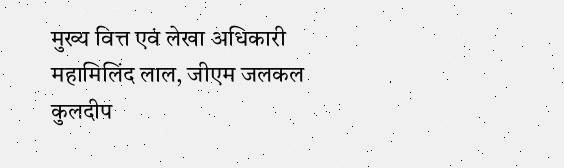मुख्य वित्त एवं लेखा अधिकारी महामिलिंद लाल, जीएम जलकल कुलदीप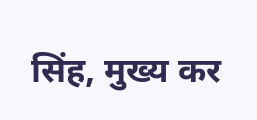सिंह, मुख्य कर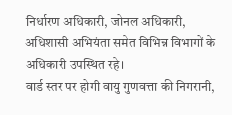निर्धारण अधिकारी, जोनल अधिकारी, अधिशासी अभियंता समेत विभिन्न विभागों के अधिकारी उपस्थित रहे।
वार्ड स्तर पर होगी वायु गुणवत्ता की निगरानी,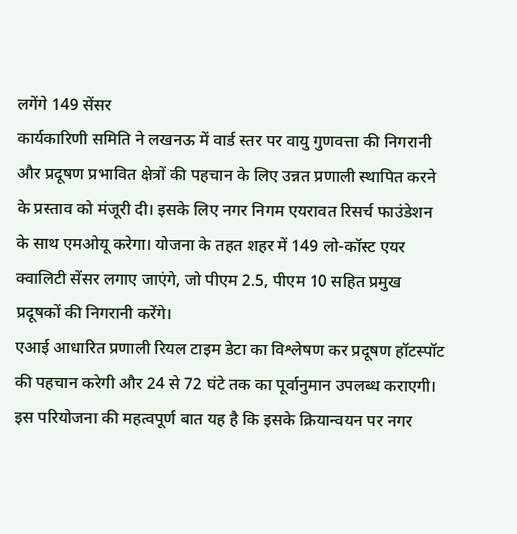लगेंगे 149 सेंसर
कार्यकारिणी समिति ने लखनऊ में वार्ड स्तर पर वायु गुणवत्ता की निगरानी और प्रदूषण प्रभावित क्षेत्रों की पहचान के लिए उन्नत प्रणाली स्थापित करने के प्रस्ताव को मंजूरी दी। इसके लिए नगर निगम एयरावत रिसर्च फाउंडेशन के साथ एमओयू करेगा। योजना के तहत शहर में 149 लो-कॉस्ट एयर क्वालिटी सेंसर लगाए जाएंगे, जो पीएम 2.5, पीएम 10 सहित प्रमुख प्रदूषकों की निगरानी करेंगे।
एआई आधारित प्रणाली रियल टाइम डेटा का विश्लेषण कर प्रदूषण हॉटस्पॉट की पहचान करेगी और 24 से 72 घंटे तक का पूर्वानुमान उपलब्ध कराएगी। इस परियोजना की महत्वपूर्ण बात यह है कि इसके क्रियान्वयन पर नगर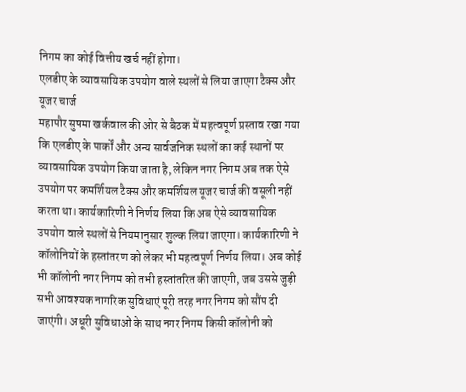निगम का कोई वित्तीय खर्च नहीं होगा।
एलडीए के व्यावसायिक उपयोग वाले स्थलों से लिया जाएगा टैक्स और यूजर चार्ज
महापौर सुषमा खर्कवाल की ओर से बैठक में महत्वपूर्ण प्रस्ताव रखा गया कि एलडीए के पार्कों और अन्य सार्वजनिक स्थलों का कई स्थानों पर व्यावसायिक उपयोग किया जाता है, लेकिन नगर निगम अब तक ऐसे उपयोग पर कमर्शियल टैक्स और कमर्शियल यूजर चार्ज की वसूली नहीं करता था। कार्यकारिणी ने निर्णय लिया कि अब ऐसे व्यावसायिक उपयोग वाले स्थलों से नियमानुसार शुल्क लिया जाएगा। कार्यकारिणी ने कॉलोनियों के हस्तांतरण को लेकर भी महत्वपूर्ण निर्णय लिया। अब कोई भी कॉलोनी नगर निगम को तभी हस्तांतरित की जाएगी, जब उससे जुड़ी सभी आवश्यक नागरिक सुविधाएं पूरी तरह नगर निगम को सौंप दी जाएंगी। अधूरी सुविधाओं के साथ नगर निगम किसी कॉलोनी को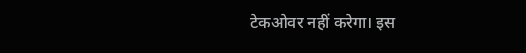टेकओवर नहीं करेगा। इस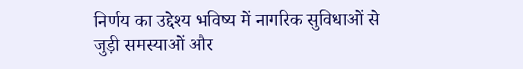निर्णय का उद्देश्य भविष्य में नागरिक सुविधाओं से जुड़ी समस्याओं और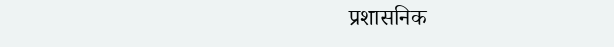प्रशासनिक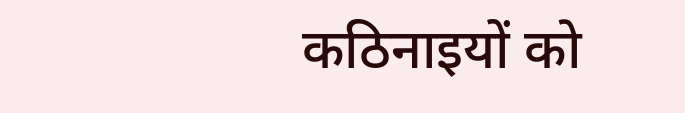कठिनाइयों को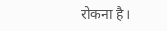रोकना है।